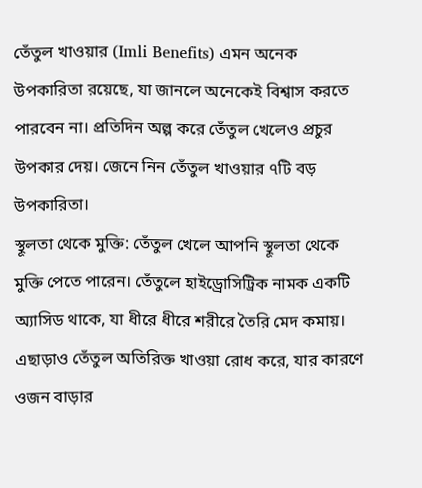তেঁতুল খাওয়ার (Imli Benefits) এমন অনেক উপকারিতা রয়েছে, যা জানলে অনেকেই বিশ্বাস করতে পারবেন না। প্রতিদিন অল্প করে তেঁতুল খেলেও প্রচুর উপকার দেয়। জেনে নিন তেঁতুল খাওয়ার ৭টি বড় উপকারিতা।
স্থূলতা থেকে মুক্তি: তেঁতুল খেলে আপনি স্থূলতা থেকে মুক্তি পেতে পারেন। তেঁতুলে হাইড্রোসিট্রিক নামক একটি অ্যাসিড থাকে, যা ধীরে ধীরে শরীরে তৈরি মেদ কমায়। এছাড়াও তেঁতুল অতিরিক্ত খাওয়া রোধ করে, যার কারণে ওজন বাড়ার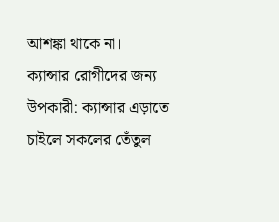আশঙ্কা থাকে না।
ক্যান্সার রোগীদের জন্য উপকারী: ক্যান্সার এড়াতে চাইলে সকলের তেঁতুল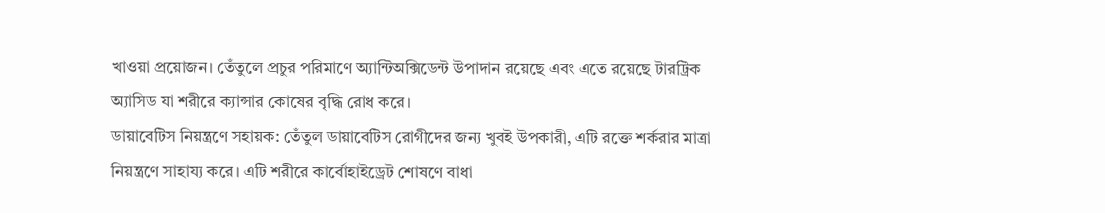খাওয়া প্রয়োজন। তেঁতুলে প্রচুর পরিমাণে অ্যান্টিঅক্সিডেন্ট উপাদান রয়েছে এবং এতে রয়েছে টারট্রিক অ্যাসিড যা শরীরে ক্যান্সার কোষের বৃদ্ধি রোধ করে।
ডায়াবেটিস নিয়ন্ত্রণে সহায়ক: তেঁতুল ডায়াবেটিস রোগীদের জন্য খুবই উপকারী, এটি রক্তে শর্করার মাত্রা নিয়ন্ত্রণে সাহায্য করে। এটি শরীরে কার্বোহাইড্রেট শোষণে বাধা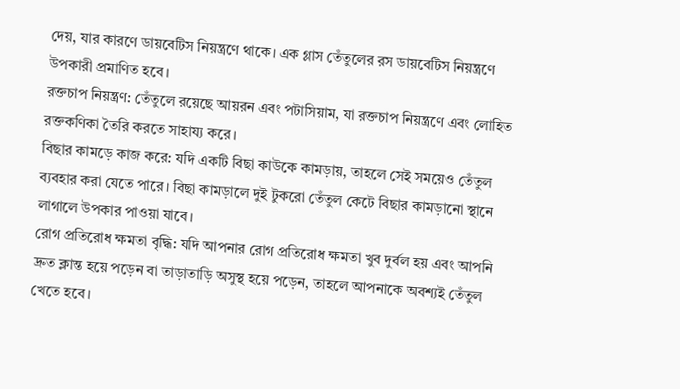দেয়, যার কারণে ডায়বেটিস নিয়ন্ত্রণে থাকে। এক গ্লাস তেঁতুলের রস ডায়বেটিস নিয়ন্ত্রণে উপকারী প্রমাণিত হবে।
রক্তচাপ নিয়ন্ত্রণ: তেঁতুলে রয়েছে আয়রন এবং পটাসিয়াম, যা রক্তচাপ নিয়ন্ত্রণে এবং লোহিত রক্তকণিকা তৈরি করতে সাহায্য করে।
বিছার কামড়ে কাজ করে: যদি একটি বিছা কাউকে কামড়ায়, তাহলে সেই সময়েও তেঁতুল ব্যবহার করা যেতে পারে। বিছা কামড়ালে দুই টুকরো তেঁতুল কেটে বিছার কামড়ানো স্থানে লাগালে উপকার পাওয়া যাবে।
রোগ প্রতিরোধ ক্ষমতা বৃদ্ধি: যদি আপনার রোগ প্রতিরোধ ক্ষমতা খুব দুর্বল হয় এবং আপনি দ্রুত ক্লান্ত হয়ে পড়েন বা তাড়াতাড়ি অসুস্থ হয়ে পড়েন, তাহলে আপনাকে অবশ্যই তেঁতুল খেতে হবে।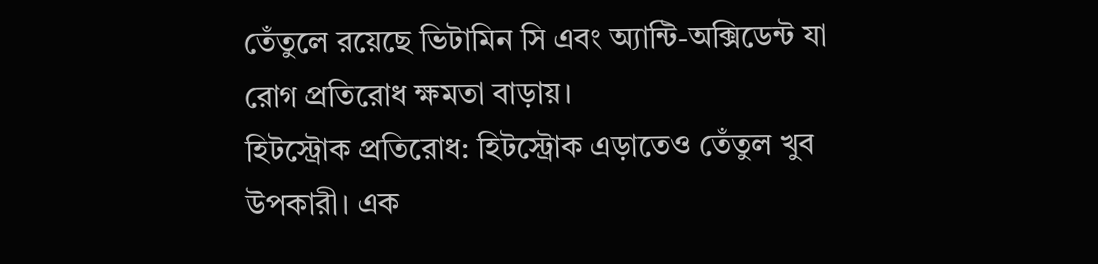তেঁতুলে রয়েছে ভিটামিন সি এবং অ্যান্টি-অক্সিডেন্ট যা রোগ প্রতিরোধ ক্ষমতা বাড়ায়।
হিটস্ট্রোক প্রতিরোধ: হিটস্ট্রোক এড়াতেও তেঁতুল খুব উপকারী। এক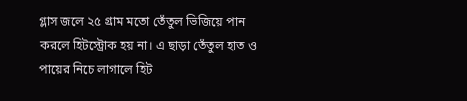গ্লাস জলে ২৫ গ্রাম মতো তেঁতুল ভিজিয়ে পান করলে হিটস্ট্রোক হয় না। এ ছাড়া তেঁতুল হাত ও পায়ের নিচে লাগালে হিট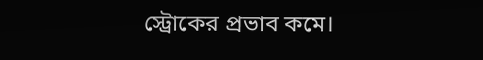স্ট্রোকের প্রভাব কমে।